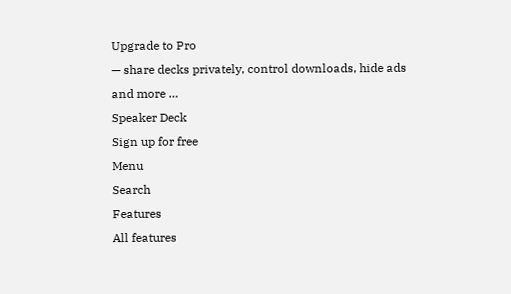Upgrade to Pro
— share decks privately, control downloads, hide ads and more …
Speaker Deck
Sign up for free
Menu
Search
Features
All features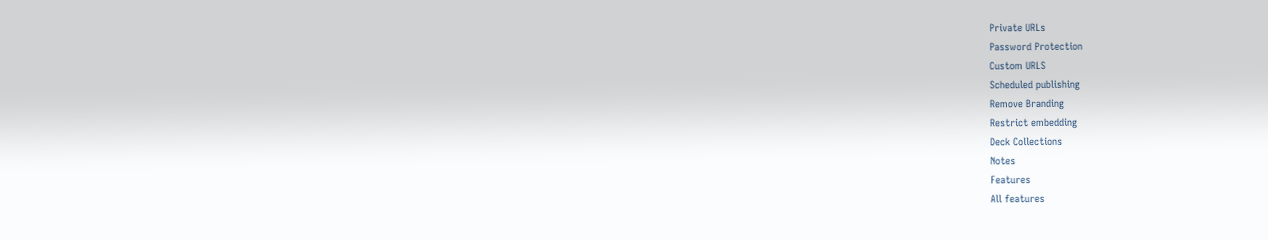Private URLs
Password Protection
Custom URLS
Scheduled publishing
Remove Branding
Restrict embedding
Deck Collections
Notes
Features
All features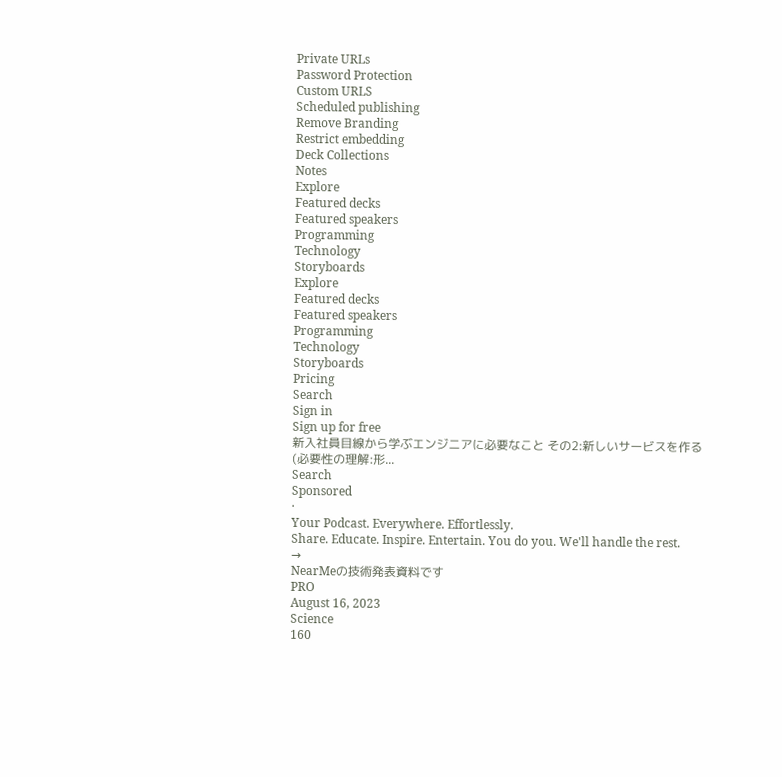Private URLs
Password Protection
Custom URLS
Scheduled publishing
Remove Branding
Restrict embedding
Deck Collections
Notes
Explore
Featured decks
Featured speakers
Programming
Technology
Storyboards
Explore
Featured decks
Featured speakers
Programming
Technology
Storyboards
Pricing
Search
Sign in
Sign up for free
新入社員目線から学ぶエンジニアに必要なこと その2:新しいサービスを作る (必要性の理解:形...
Search
Sponsored
·
Your Podcast. Everywhere. Effortlessly.
Share. Educate. Inspire. Entertain. You do you. We'll handle the rest.
→
NearMeの技術発表資料です
PRO
August 16, 2023
Science
160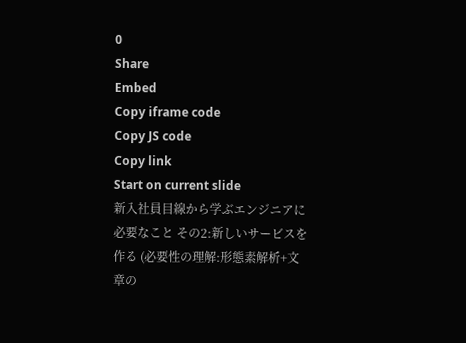0
Share
Embed
Copy iframe code
Copy JS code
Copy link
Start on current slide
新入社員目線から学ぶエンジニアに必要なこと その2:新しいサービスを作る (必要性の理解:形態素解析+文章の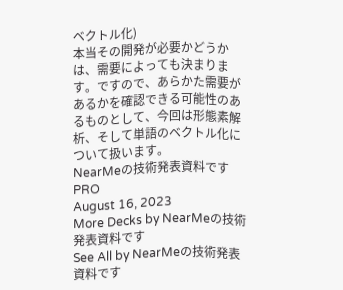ベクトル化)
本当その開発が必要かどうかは、需要によっても決まります。ですので、あらかた需要があるかを確認できる可能性のあるものとして、今回は形態素解析、そして単語のベクトル化について扱います。
NearMeの技術発表資料です
PRO
August 16, 2023
More Decks by NearMeの技術発表資料です
See All by NearMeの技術発表資料です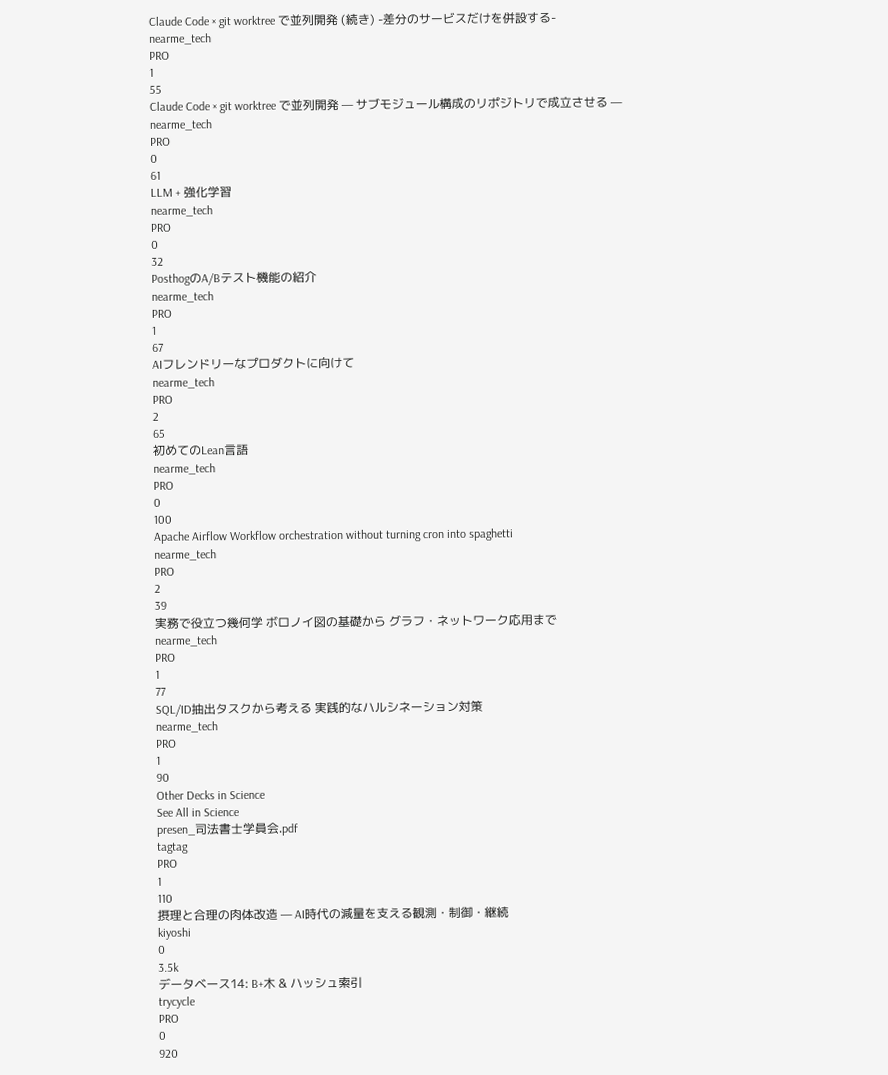Claude Code × git worktree で並列開発 (続き) -差分のサービスだけを併設する-
nearme_tech
PRO
1
55
Claude Code × git worktree で並列開発 — サブモジュール構成のリポジトリで成立させる —
nearme_tech
PRO
0
61
LLM + 強化学習
nearme_tech
PRO
0
32
PosthogのA/Bテスト機能の紹介
nearme_tech
PRO
1
67
AIフレンドリーなプロダクトに向けて
nearme_tech
PRO
2
65
初めてのLean言語
nearme_tech
PRO
0
100
Apache Airflow Workflow orchestration without turning cron into spaghetti
nearme_tech
PRO
2
39
実務で役立つ幾何学 ボロノイ図の基礎から グラフ・ネットワーク応用まで
nearme_tech
PRO
1
77
SQL/ID抽出タスクから考える 実践的なハルシネーション対策
nearme_tech
PRO
1
90
Other Decks in Science
See All in Science
presen_司法書士学員会.pdf
tagtag
PRO
1
110
摂理と合理の肉体改造 — AI時代の減量を支える観測・制御・継続
kiyoshi
0
3.5k
データベース14: B+木 & ハッシュ索引
trycycle
PRO
0
920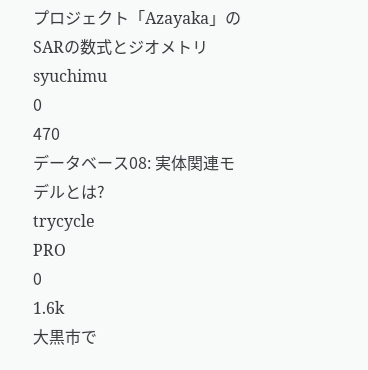プロジェクト「Azayaka」のSARの数式とジオメトリ
syuchimu
0
470
データベース08: 実体関連モデルとは?
trycycle
PRO
0
1.6k
大黒市で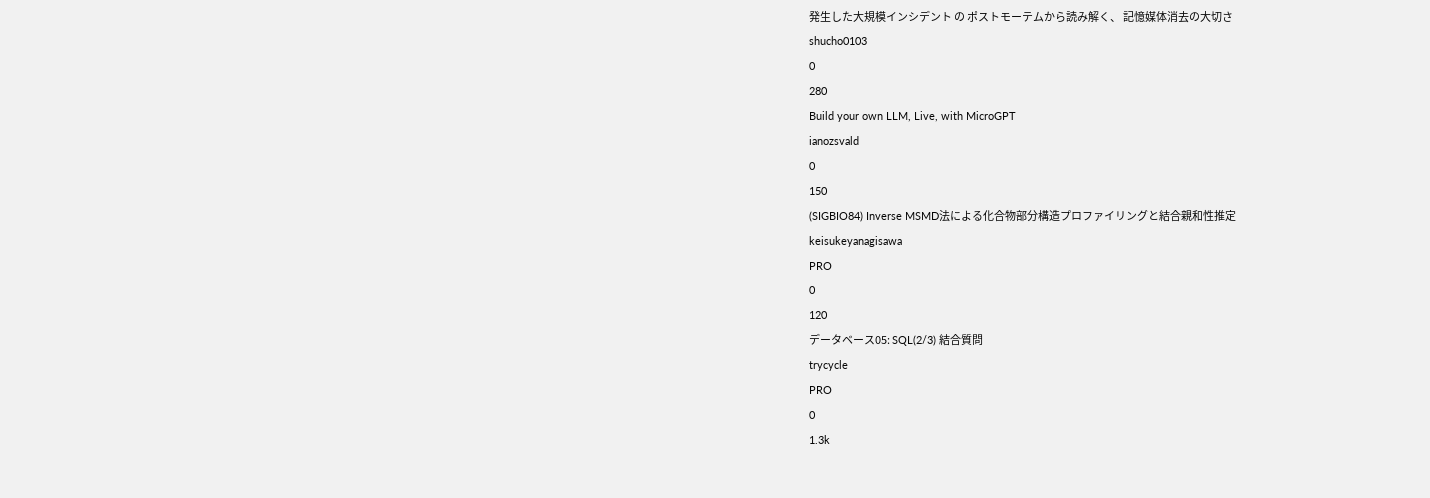発生した大規模インシデント の ポストモーテムから読み解く、 記憶媒体消去の大切さ
shucho0103
0
280
Build your own LLM, Live, with MicroGPT
ianozsvald
0
150
(SIGBIO84) Inverse MSMD法による化合物部分構造プロファイリングと結合親和性推定
keisukeyanagisawa
PRO
0
120
データベース05: SQL(2/3) 結合質問
trycycle
PRO
0
1.3k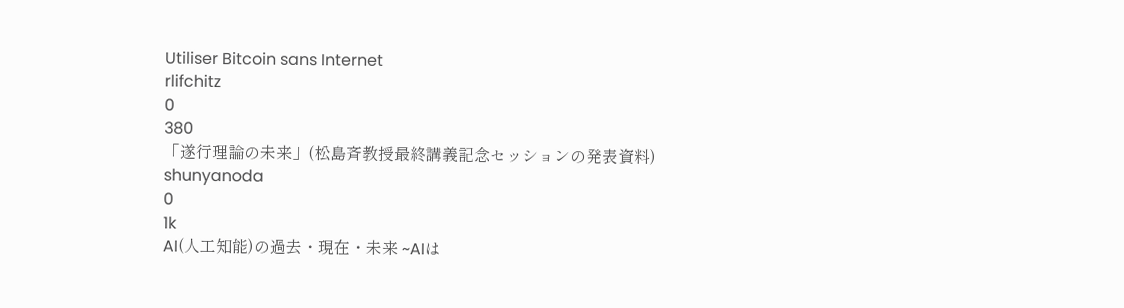Utiliser Bitcoin sans Internet
rlifchitz
0
380
「遂行理論の未来」(松島斉教授最終講義記念セッションの発表資料)
shunyanoda
0
1k
AI(人工知能)の過去・現在・未来 ~AIは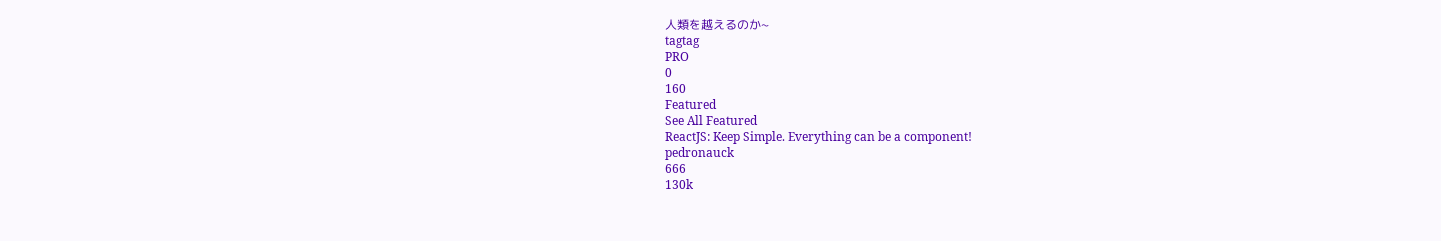人類を越えるのか~
tagtag
PRO
0
160
Featured
See All Featured
ReactJS: Keep Simple. Everything can be a component!
pedronauck
666
130k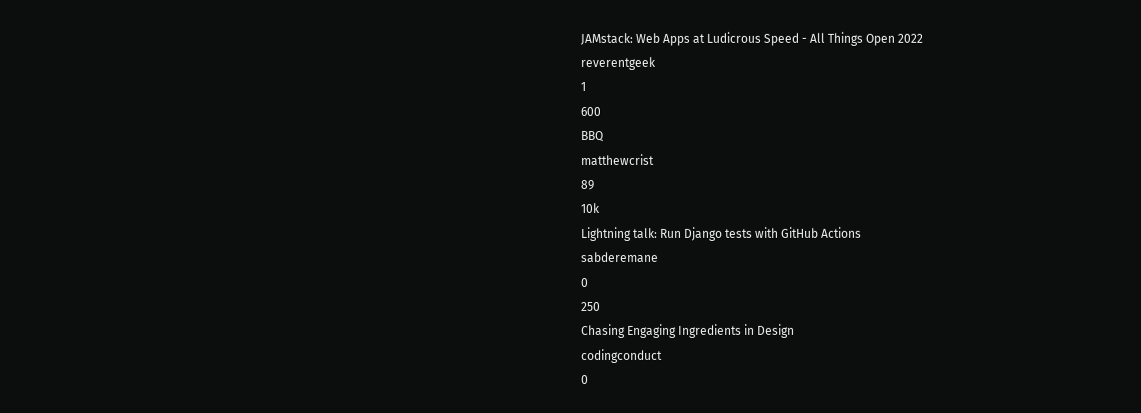JAMstack: Web Apps at Ludicrous Speed - All Things Open 2022
reverentgeek
1
600
BBQ
matthewcrist
89
10k
Lightning talk: Run Django tests with GitHub Actions
sabderemane
0
250
Chasing Engaging Ingredients in Design
codingconduct
0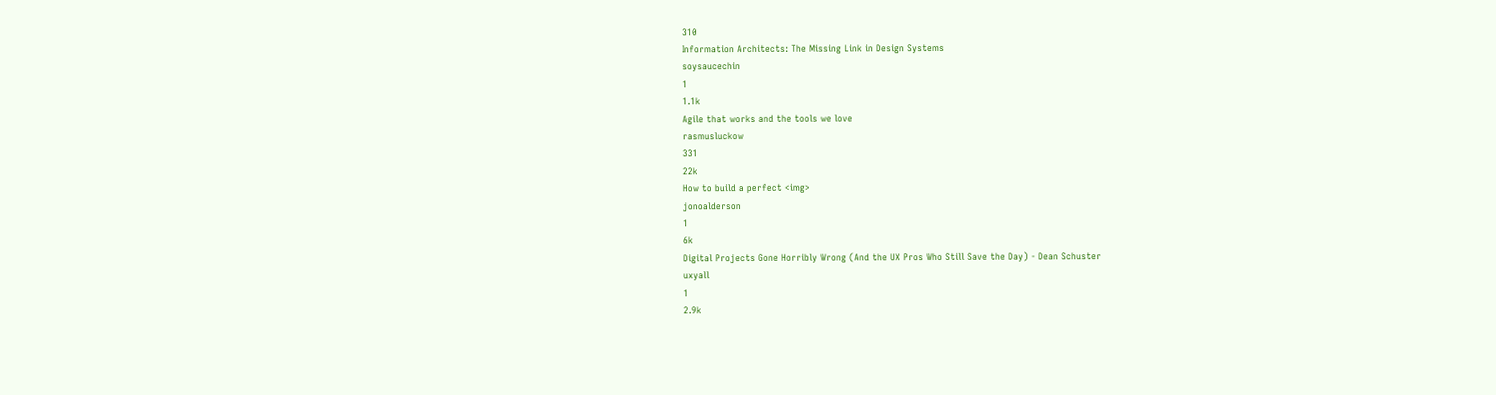310
Information Architects: The Missing Link in Design Systems
soysaucechin
1
1.1k
Agile that works and the tools we love
rasmusluckow
331
22k
How to build a perfect <img>
jonoalderson
1
6k
Digital Projects Gone Horribly Wrong (And the UX Pros Who Still Save the Day) - Dean Schuster
uxyall
1
2.9k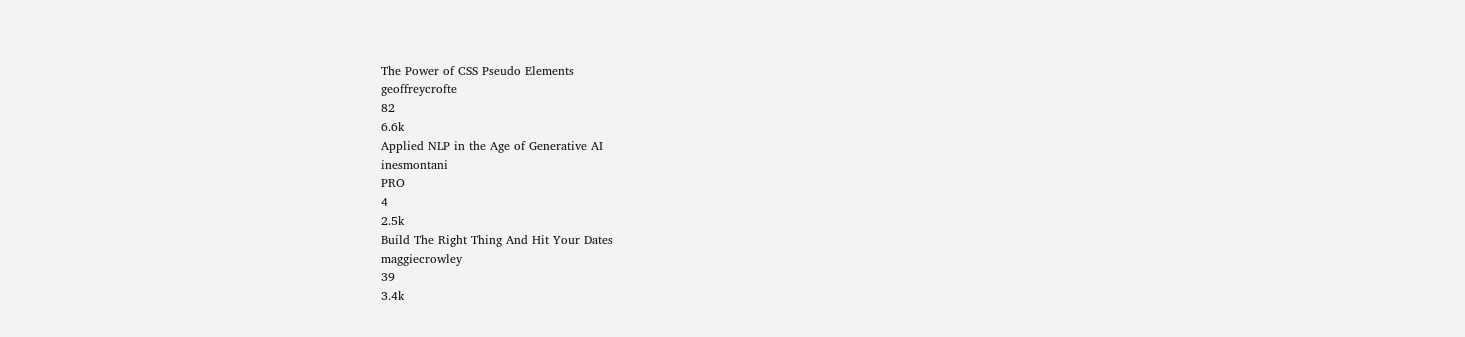The Power of CSS Pseudo Elements
geoffreycrofte
82
6.6k
Applied NLP in the Age of Generative AI
inesmontani
PRO
4
2.5k
Build The Right Thing And Hit Your Dates
maggiecrowley
39
3.4k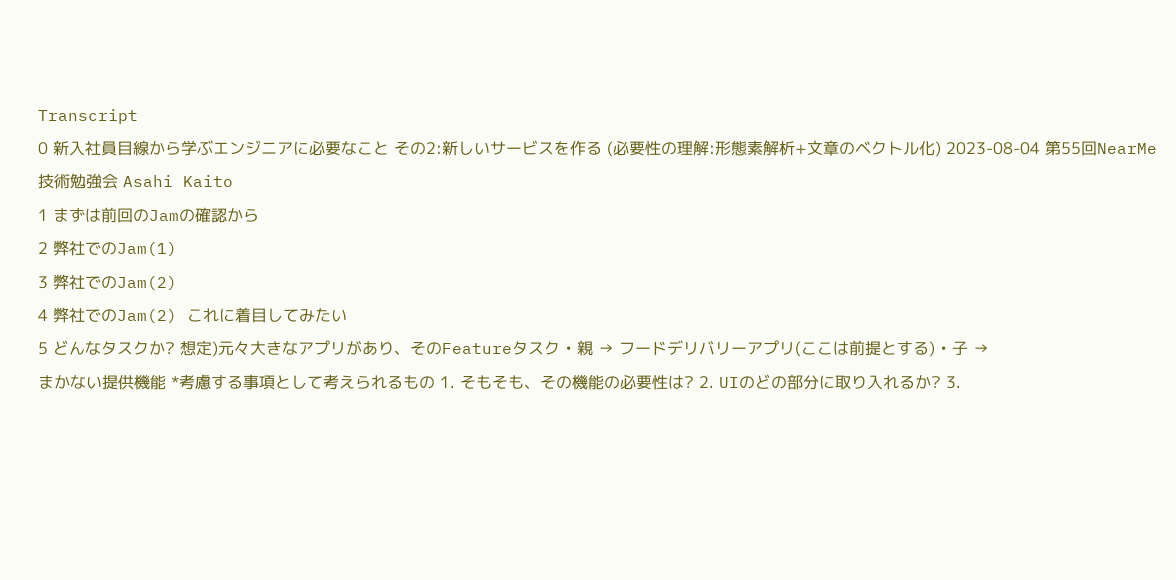Transcript
0 新入社員目線から学ぶエンジニアに必要なこと その2:新しいサービスを作る (必要性の理解:形態素解析+文章のベクトル化) 2023-08-04 第55回NearMe技術勉強会 Asahi Kaito
1 まずは前回のJamの確認から
2 弊社でのJam(1)
3 弊社でのJam(2)
4 弊社でのJam(2) これに着目してみたい
5 どんなタスクか? 想定)元々大きなアプリがあり、そのFeatureタスク • 親 → フードデリバリーアプリ(ここは前提とする) • 子 →
まかない提供機能 *考慮する事項として考えられるもの 1. そもそも、その機能の必要性は? 2. UIのどの部分に取り入れるか? 3.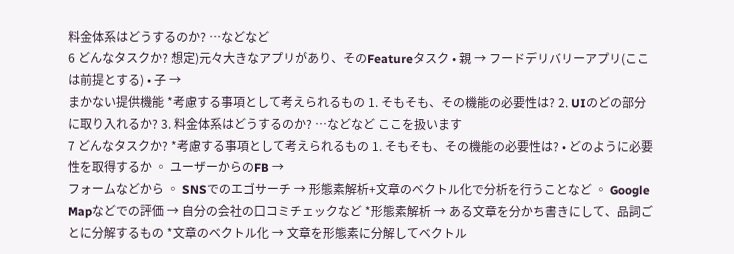料金体系はどうするのか? …などなど
6 どんなタスクか? 想定)元々大きなアプリがあり、そのFeatureタスク • 親 → フードデリバリーアプリ(ここは前提とする) • 子 →
まかない提供機能 *考慮する事項として考えられるもの 1. そもそも、その機能の必要性は? 2. UIのどの部分に取り入れるか? 3. 料金体系はどうするのか? …などなど ここを扱います
7 どんなタスクか? *考慮する事項として考えられるもの 1. そもそも、その機能の必要性は? • どのように必要性を取得するか ◦ ユーザーからのFB →
フォームなどから ◦ SNSでのエゴサーチ → 形態素解析+文章のベクトル化で分析を行うことなど ◦ Google Mapなどでの評価 → 自分の会社の口コミチェックなど *形態素解析 → ある文章を分かち書きにして、品詞ごとに分解するもの *文章のベクトル化 → 文章を形態素に分解してベクトル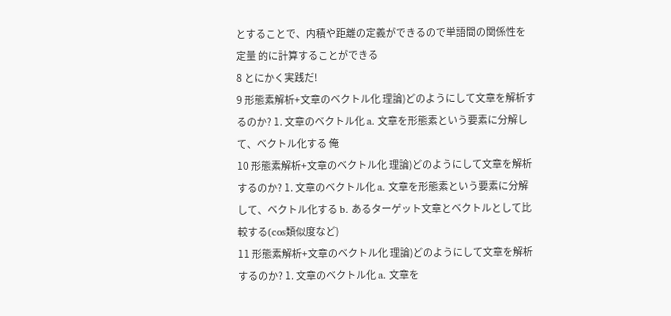とすることで、内積や距離の定義ができるので単語間の関係性を定量 的に計算することができる
8 とにかく実践だ!
9 形態素解析+文章のベクトル化 理論)どのようにして文章を解析するのか? 1. 文章のベクトル化 a. 文章を形態素という要素に分解して、ベクトル化する 俺
10 形態素解析+文章のベクトル化 理論)どのようにして文章を解析するのか? 1. 文章のベクトル化 a. 文章を形態素という要素に分解して、ベクトル化する b. あるターゲット文章とベクトルとして比較する(cos類似度など)
11 形態素解析+文章のベクトル化 理論)どのようにして文章を解析するのか? 1. 文章のベクトル化 a. 文章を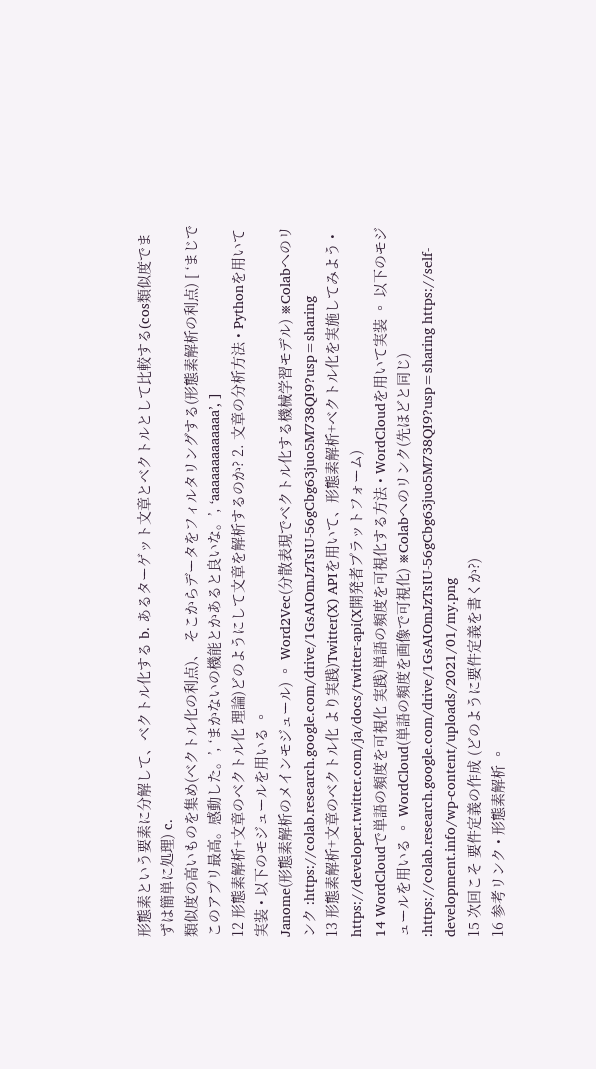形態素という要素に分解して、ベクトル化する b. あるターゲット文章とベクトルとして比較する(cos類似度でまずは簡単に処理) c.
類似度の高いものを集め(ベクトル化の利点)、 そこからデータをフィルタリングする(形態素解析の利点) [ ‘まじでこのアプリ最高。感動した。’, ‘まかないの機能とかあると良いな。’, ‘aaaaaaaaaaaaa’, ]
12 形態素解析+文章のベクトル化 理論)どのようにして文章を解析するのか? 2. 文章の分析方法 • Pythonを用いて実装 • 以下のモジュールを用いる ◦
Janome(形態素解析のメインモジュール) ◦ Word2Vec(分散表現でベクトル化する機械学習モデル) ※Colabへのリンク :https://colab.research.google.com/drive/1GsAIOmJzTsIU-56gCbg63juo5M738QI9?usp=sharing
13 形態素解析+文章のベクトル化 より実践)Twitter(X) APIを用いて、形態素解析+ベクトル化を実施してみよう • https://developer.twitter.com/ja/docs/twitter-api(X開発者プラットフォーム)
14 WordCloudで単語の頻度を可視化 実践)単語の頻度を可視化する方法 • WordCloudを用いて実装 ◦ 以下のモジュールを用いる ◦ WordCloud(単語の頻度を画像で可視化) ※Colabへのリンク(先ほどと同じ)
:https://colab.research.google.com/drive/1GsAIOmJzTsIU-56gCbg63juo5M738QI9?usp=sharing https://self-development.info/wp-content/uploads/2021/01/my.png
15 次回こそ 要件定義の作成 (どのように要件定義を書くか?)
16 参考リンク • 形態素解析 ◦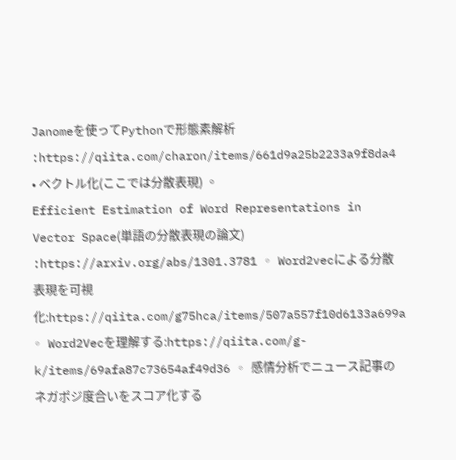Janomeを使ってPythonで形態素解析 :https://qiita.com/charon/items/661d9a25b2233a9f8da4 • ベクトル化(ここでは分散表現) ◦
Efficient Estimation of Word Representations in Vector Space(単語の分散表現の論文) :https://arxiv.org/abs/1301.3781 ◦ Word2vecによる分散表現を可視化:https://qiita.com/g75hca/items/507a557f10d6133a699a ◦ Word2Vecを理解する:https://qiita.com/g-k/items/69afa87c73654af49d36 ◦ 感情分析でニュース記事のネガポジ度合いをスコア化する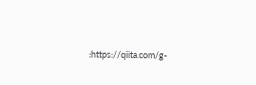:https://qiita.com/g-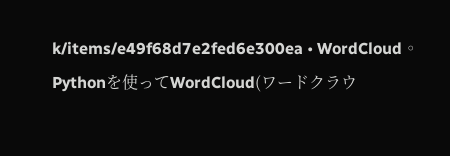k/items/e49f68d7e2fed6e300ea • WordCloud ◦ Pythonを使ってWordCloud(ワードクラウ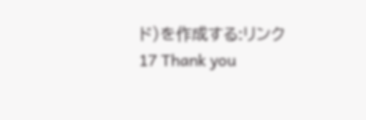ド)を作成する:リンク
17 Thank you